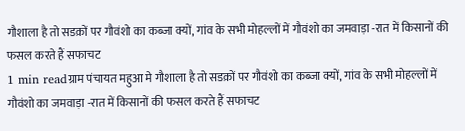गौशाला है तो सडक़ों पर गौवंशो का कब्जा क्यों, गांव के सभी मोहल्लों में गौवंशो का जमवाड़ा -रात में किसानों की फसल करते हैं सफाचट
1 min readग्राम पंचायत महुआ मे गौशाला है तो सडक़ों पर गौवंशो का कब्जा क्यों, गांव के सभी मोहल्लों में गौवंशो का जमवाड़ा -रात में किसानों की फसल करते हैं सफाचट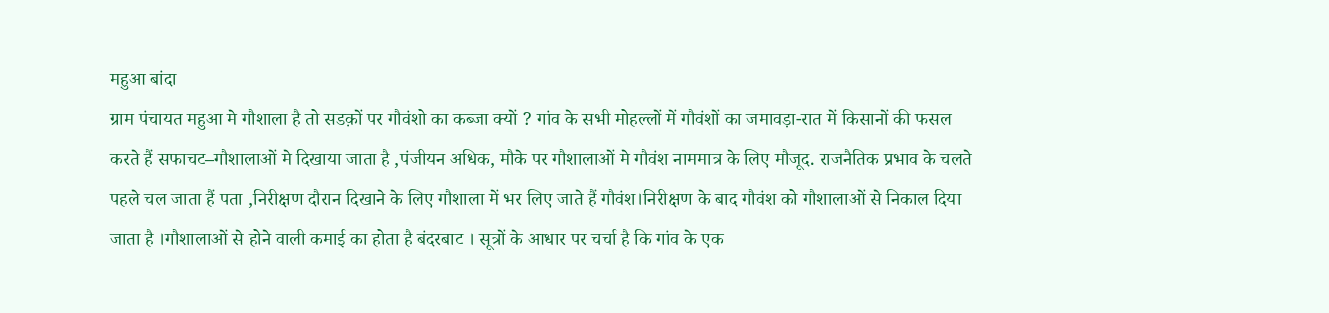महुआ बांदा
ग्राम पंचायत महुआ मे गौशाला है तो सडक़ों पर गौवंशो का कब्जा क्यों ? गांव के सभी मोहल्लों में गौवंशों का जमावड़ा-रात में किसानों की फसल करते हैं सफाचट–गौशालाओं मे दिखाया जाता है ,पंजीयन अधिक, मौके पर गौशालाओं मे गौवंश नाममात्र के लिए मौजूद. राजनैतिक प्रभाव के चलते पहले चल जाता हैं पता ,निरीक्षण दौरान दिखाने के लिए गौशाला में भर लिए जाते हैं गौवंश।निरीक्षण के बाद गौवंश को गौशालाओं से निकाल दिया जाता है ।गौशालाओं से होने वाली कमाई का होता है बंदरबाट । सूत्रों के आधार पर चर्चा है कि गांव के एक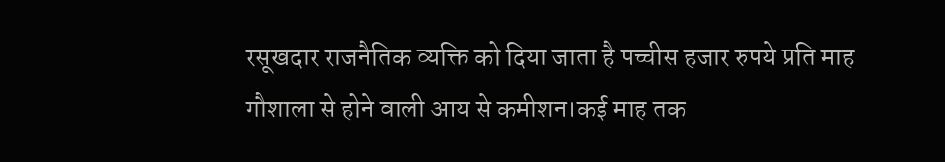रसूखदार राजनैतिक व्यक्ति को दिया जाता है पच्चीस हजार रुपये प्रति माह गौशाला से होने वाली आय से कमीशन।कई माह तक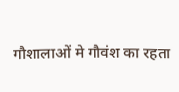गौशालाओं मे गौवंश का रहता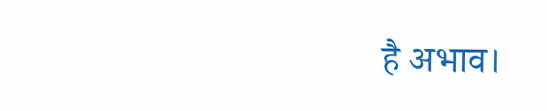है अभाव।